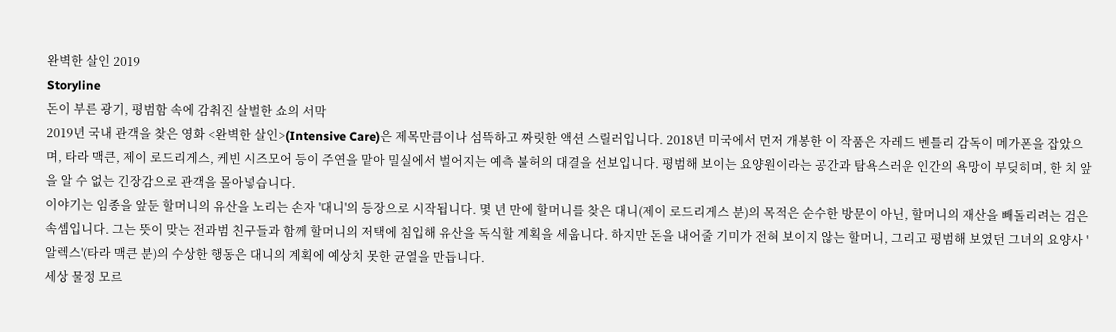완벽한 살인 2019
Storyline
돈이 부른 광기, 평범함 속에 감춰진 살벌한 쇼의 서막
2019년 국내 관객을 찾은 영화 <완벽한 살인>(Intensive Care)은 제목만큼이나 섬뜩하고 짜릿한 액션 스릴러입니다. 2018년 미국에서 먼저 개봉한 이 작품은 자레드 벤틀리 감독이 메가폰을 잡았으며, 타라 맥큰, 제이 로드리게스, 케빈 시즈모어 등이 주연을 맡아 밀실에서 벌어지는 예측 불허의 대결을 선보입니다. 평범해 보이는 요양원이라는 공간과 탐욕스러운 인간의 욕망이 부딪히며, 한 치 앞을 알 수 없는 긴장감으로 관객을 몰아넣습니다.
이야기는 임종을 앞둔 할머니의 유산을 노리는 손자 '대니'의 등장으로 시작됩니다. 몇 년 만에 할머니를 찾은 대니(제이 로드리게스 분)의 목적은 순수한 방문이 아닌, 할머니의 재산을 빼돌리려는 검은 속셈입니다. 그는 뜻이 맞는 전과범 친구들과 함께 할머니의 저택에 침입해 유산을 독식할 계획을 세웁니다. 하지만 돈을 내어줄 기미가 전혀 보이지 않는 할머니, 그리고 평범해 보였던 그녀의 요양사 '알렉스'(타라 맥큰 분)의 수상한 행동은 대니의 계획에 예상치 못한 균열을 만듭니다.
세상 물정 모르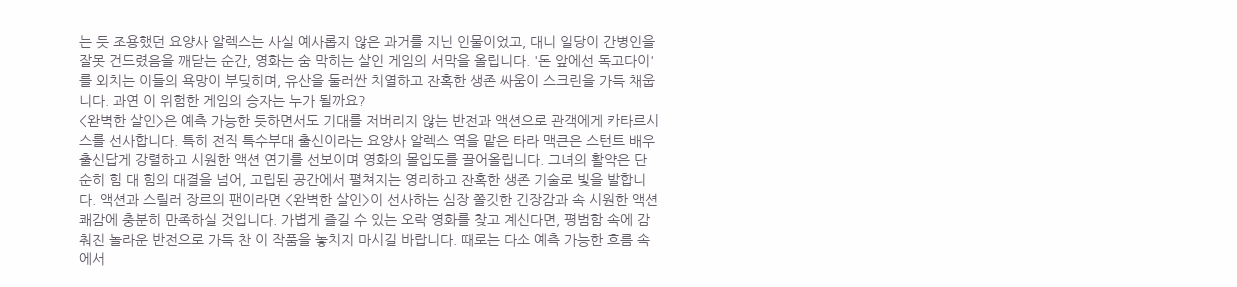는 듯 조용했던 요양사 알렉스는 사실 예사롭지 않은 과거를 지닌 인물이었고, 대니 일당이 간병인을 잘못 건드렸음을 깨닫는 순간, 영화는 숨 막히는 살인 게임의 서막을 올립니다. '돈 앞에선 독고다이'를 외치는 이들의 욕망이 부딪히며, 유산을 둘러싼 치열하고 잔혹한 생존 싸움이 스크린을 가득 채웁니다. 과연 이 위험한 게임의 승자는 누가 될까요?
<완벽한 살인>은 예측 가능한 듯하면서도 기대를 저버리지 않는 반전과 액션으로 관객에게 카타르시스를 선사합니다. 특히 전직 특수부대 출신이라는 요양사 알렉스 역을 맡은 타라 맥큰은 스턴트 배우 출신답게 강렬하고 시원한 액션 연기를 선보이며 영화의 몰입도를 끌어올립니다. 그녀의 활약은 단순히 힘 대 힘의 대결을 넘어, 고립된 공간에서 펼쳐지는 영리하고 잔혹한 생존 기술로 빛을 발합니다. 액션과 스릴러 장르의 팬이라면 <완벽한 살인>이 선사하는 심장 쫄깃한 긴장감과 속 시원한 액션 쾌감에 충분히 만족하실 것입니다. 가볍게 즐길 수 있는 오락 영화를 찾고 계신다면, 평범함 속에 감춰진 놀라운 반전으로 가득 찬 이 작품을 놓치지 마시길 바랍니다. 때로는 다소 예측 가능한 흐름 속에서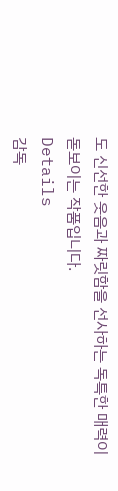도 신선한 웃음과 짜릿함을 선사하는 독특한 매력이 돋보이는 작품입니다.
Details
감독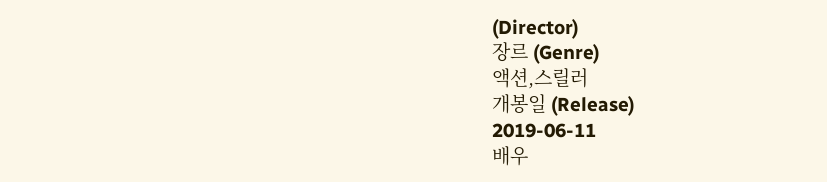(Director)
장르 (Genre)
액션,스릴러
개봉일 (Release)
2019-06-11
배우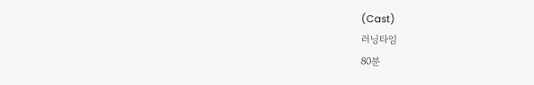(Cast)
러닝타임
80분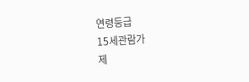연령등급
15세관람가
제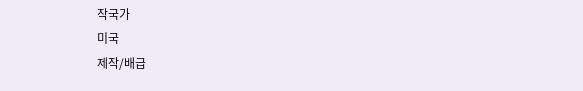작국가
미국
제작/배급